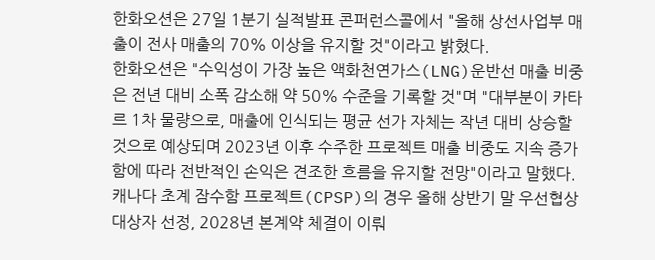한화오션은 27일 1분기 실적발표 콘퍼런스콜에서 "올해 상선사업부 매출이 전사 매출의 70% 이상을 유지할 것"이라고 밝혔다.
한화오션은 "수익성이 가장 높은 액화천연가스(LNG)운반선 매출 비중은 전년 대비 소폭 감소해 약 50% 수준을 기록할 것"며 "대부분이 카타르 1차 물량으로, 매출에 인식되는 평균 선가 자체는 작년 대비 상승할 것으로 예상되며 2023년 이후 수주한 프로젝트 매출 비중도 지속 증가함에 따라 전반적인 손익은 견조한 흐름을 유지할 전망"이라고 말했다.
캐나다 초계 잠수함 프로젝트(CPSP)의 경우 올해 상반기 말 우선협상대상자 선정, 2028년 본계약 체결이 이뤄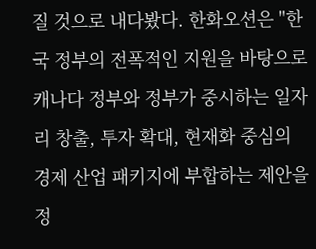질 것으로 내다봤다. 한화오션은 "한국 정부의 전폭적인 지원을 바탕으로 캐나다 정부와 정부가 중시하는 일자리 창출, 투자 확대, 현재화 중심의 경제 산업 패키지에 부합하는 제안을 정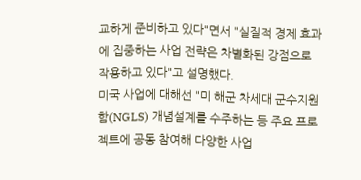교하게 준비하고 있다"면서 "실질적 경제 효과에 집중하는 사업 전략은 차별화된 강점으로 작용하고 있다"고 설명했다.
미국 사업에 대해선 "미 해군 차세대 군수지원함(NGLS) 개념설계를 수주하는 등 주요 프로젝트에 공동 참여해 다양한 사업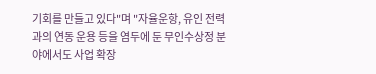기회를 만들고 있다"며 "자율운항, 유인 전력과의 연동 운용 등을 염두에 둔 무인수상정 분야에서도 사업 확장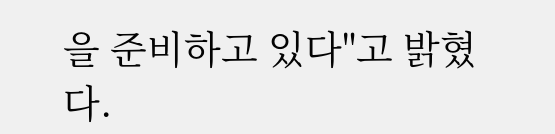을 준비하고 있다"고 밝혔다.